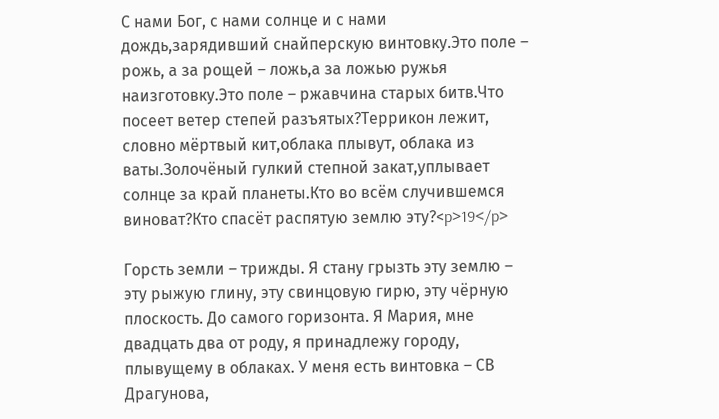С нами Бог, с нами солнце и с нами дождь,зарядивший снайперскую винтовку.Это поле – рожь, а за рощей – ложь,а за ложью ружья наизготовку.Это поле – ржавчина старых битв.Что посеет ветер степей разъятых?Террикон лежит, словно мёртвый кит,облака плывут, облака из ваты.Золочёный гулкий степной закат,уплывает солнце за край планеты.Кто во всём случившемся виноват?Кто спасёт распятую землю эту?<p>19</p>

Горсть земли – трижды. Я стану грызть эту землю – эту рыжую глину, эту свинцовую гирю, эту чёрную плоскость. До самого горизонта. Я Мария, мне двадцать два от роду, я принадлежу городу, плывущему в облаках. У меня есть винтовка – СВ Драгунова,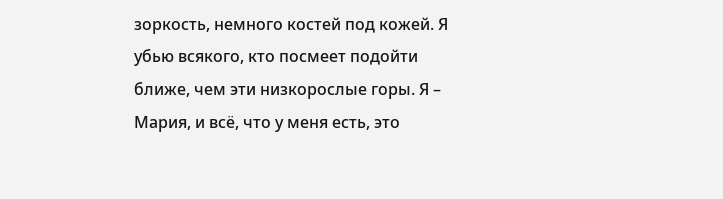зоркость, немного костей под кожей. Я убью всякого, кто посмеет подойти ближе, чем эти низкорослые горы. Я – Мария, и всё, что у меня есть, это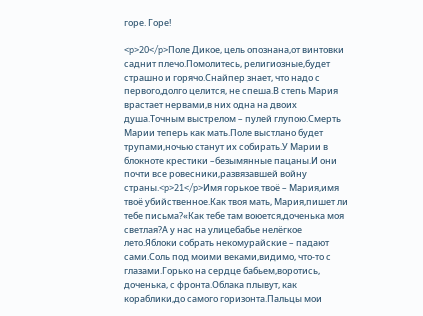горе. Горе!

<p>20</p>Поле Дикое, цель опознана,от винтовки саднит плечо.Помолитесь, религиозные,будет страшно и горячо.Снайпер знает, что надо с первого,долго целится, не спеша.В степь Мария врастает нервами,в них одна на двоих душа.Точным выстрелом – пулей глупою.Смерть Марии теперь как мать.Поле выстлано будет трупами,ночью станут их собирать.У Марии в блокноте крестики –безымянные пацаны.И они почти все ровесники,развязавшей войну страны.<p>21</p>Имя горькое твоё – Мария,имя твоё убийственное.Как твоя мать, Мария,пишет ли тебе письма?«Как тебе там воюется,доченька моя светлая?А у нас на улицебабье нелёгкое лето.Яблоки собрать некомурайские – падают сами.Соль под моими веками,видимо, что-то с глазами.Горько на сердце бабьем,воротись, доченька, с фронта.Облака плывут, как кораблики,до самого горизонта.Пальцы мои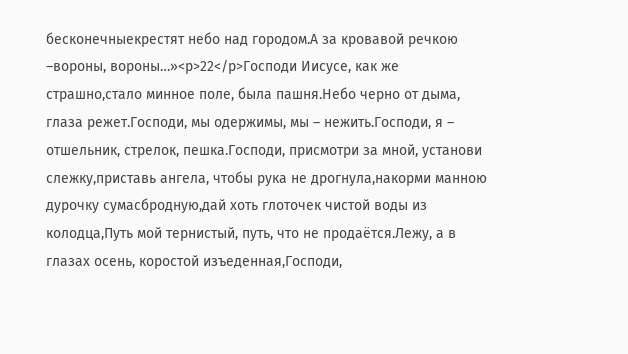бесконечныекрестят небо над городом.А за кровавой речкою –вороны, вороны…»<p>22</p>Господи Иисусе, как же страшно,стало минное поле, была пашня.Небо черно от дыма, глаза режет.Господи, мы одержимы, мы – нежить.Господи, я – отшельник, стрелок, пешка.Господи, присмотри за мной, установи слежку,приставь ангела, чтобы рука не дрогнула,накорми манною дурочку сумасбродную,дай хоть глоточек чистой воды из колодца,Путь мой тернистый, путь, что не продаётся.Лежу, а в глазах осень, коростой изъеденная,Господи,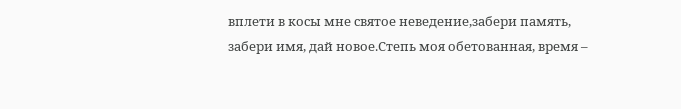вплети в косы мне святое неведение,забери память, забери имя, дай новое.Степь моя обетованная, время –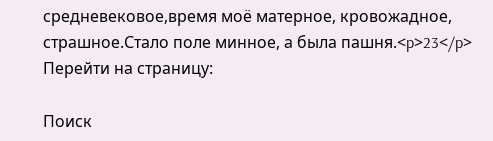средневековое,время моё матерное, кровожадное, страшное.Стало поле минное, а была пашня.<p>23</p>
Перейти на страницу:

Поиск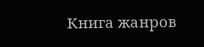Книга жанров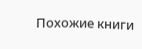Похожие книги